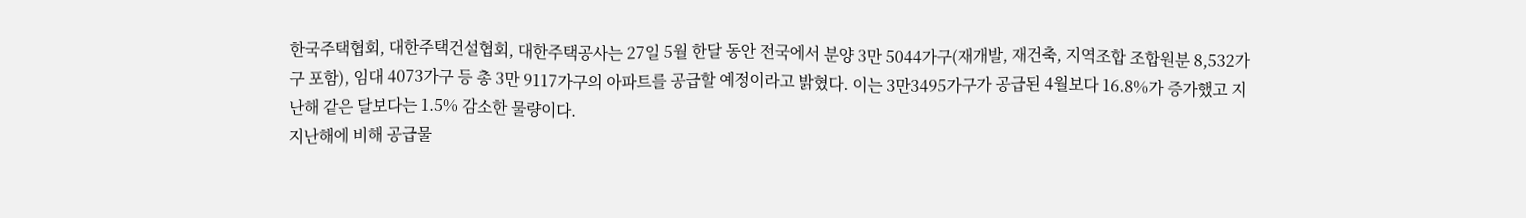한국주택협회, 대한주택건설협회, 대한주택공사는 27일 5월 한달 동안 전국에서 분양 3만 5044가구(재개발, 재건축, 지역조합 조합원분 8,532가구 포함), 임대 4073가구 등 총 3만 9117가구의 아파트를 공급할 예정이라고 밝혔다. 이는 3만3495가구가 공급된 4월보다 16.8%가 증가했고 지난해 같은 달보다는 1.5% 감소한 물량이다.
지난해에 비해 공급물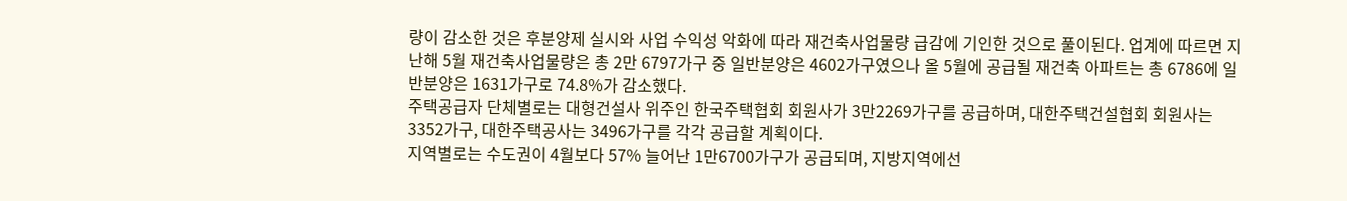량이 감소한 것은 후분양제 실시와 사업 수익성 악화에 따라 재건축사업물량 급감에 기인한 것으로 풀이된다. 업계에 따르면 지난해 5월 재건축사업물량은 총 2만 6797가구 중 일반분양은 4602가구였으나 올 5월에 공급될 재건축 아파트는 총 6786에 일반분양은 1631가구로 74.8%가 감소했다.
주택공급자 단체별로는 대형건설사 위주인 한국주택협회 회원사가 3만2269가구를 공급하며, 대한주택건설협회 회원사는 3352가구, 대한주택공사는 3496가구를 각각 공급할 계획이다.
지역별로는 수도권이 4월보다 57% 늘어난 1만6700가구가 공급되며, 지방지역에선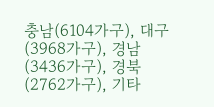충남(6104가구), 대구(3968가구), 경남(3436가구), 경북(2762가구), 기타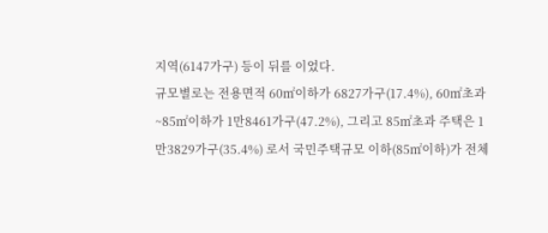지역(6147가구) 등이 뒤를 이었다.
규모별로는 전용면적 60㎡이하가 6827가구(17.4%), 60㎡초과~85㎡이하가 1만8461가구(47.2%), 그리고 85㎡초과 주택은 1만3829가구(35.4%) 로서 국민주택규모 이하(85㎡이하)가 전체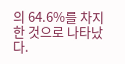의 64.6%를 차지한 것으로 나타났다.